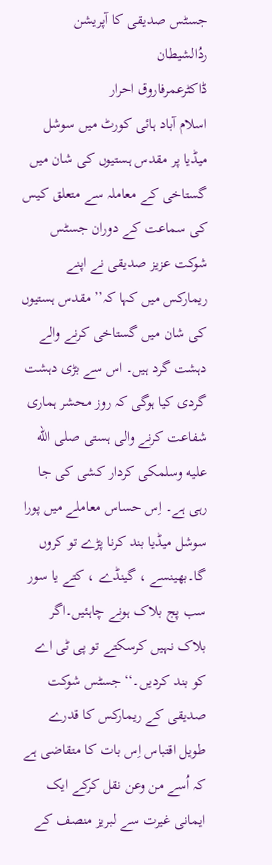جسٹس صدیقی کا آپریشن ردُالشیطان
ڈاکٹرعمرفاروق احرار
اسلام آباد ہائی کورٹ میں سوشل میڈیا پر مقدس ہستیوں کی شان میں گستاخی کے معاملہ سے متعلق کیس کی سماعت کے دوران جسٹس شوکت عزیز صدیقی نے اپنے ریمارکس میں کہا کہ’’ مقدس ہستیوں کی شان میں گستاخی کرنے والے دہشت گرد ہیں۔ اس سے بڑی دہشت گردی کیا ہوگی کہ روز محشر ہماری شفاعت کرنے والی ہستی صلى الله عليه وسلمکی کردار کشی کی جا رہی ہے۔ اِس حساس معاملے میں پورا سوشل میڈیا بند کرنا پڑے تو کروں گا۔بھینسے ، گینڈے ، کتے یا سور سب پج بلاک ہونے چاہئیں۔اگر بلاک نہیں کرسکتے تو پی ٹی اے کو بند کردیں۔‘‘جسٹس شوکت صدیقی کے ریمارکس کا قدرے طویل اقتباس اِس بات کا متقاضی ہے کہ اُسے من وعن نقل کرکے ایک ایمانی غیرت سے لبریز منصف کے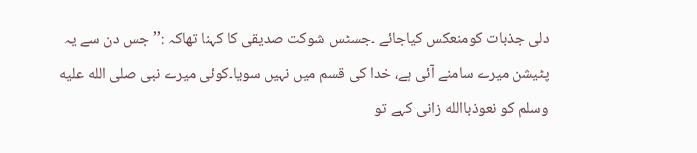دلی جذبات کومنعکس کیاجائے ۔جسٹس شوکت صدیقی کا کہنا تھاکہ :’’جس دن سے یہ پٹیشن میرے سامنے آئی ہے، خدا کی قسم میں نہیں سویا۔کوئی میرے نبی صلى الله عليه وسلم کو نعوذباالله زانی کہے تو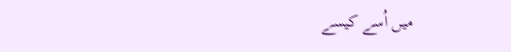میں اُسے کیسے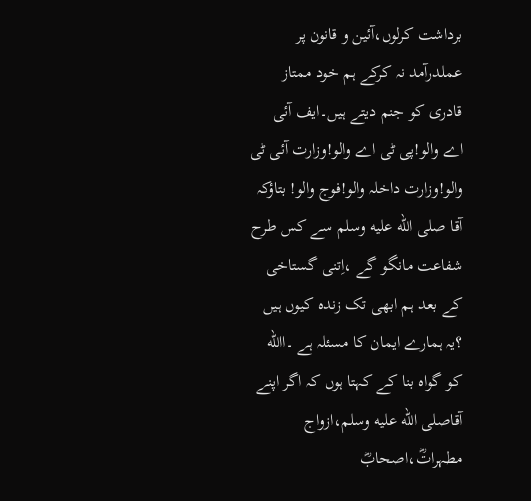برداشت کرلوں،آئین و قانون پر عملدرآمد نہ کرکے ہم خود ممتاز قادری کو جنم دیتے ہیں۔ایف آئی اے والو!پی ٹی اے والو!وزارت آئی ٹی والو!وزارت داخلہ والو!فوج والو! بتاؤکہ آقا صلى الله عليه وسلم سے کس طرح شفاعت مانگو گے ،اِتنی گستاخی کے بعد ہم ابھی تک زندہ کیوں ہیں ؟یہ ہمارے ایمان کا مسئلہ ہے ۔االله کو گواہ بنا کے کہتا ہوں کہ اگر اپنے آقاصلى الله عليه وسلم،ازواج مطہراتؓ،اصحابؓ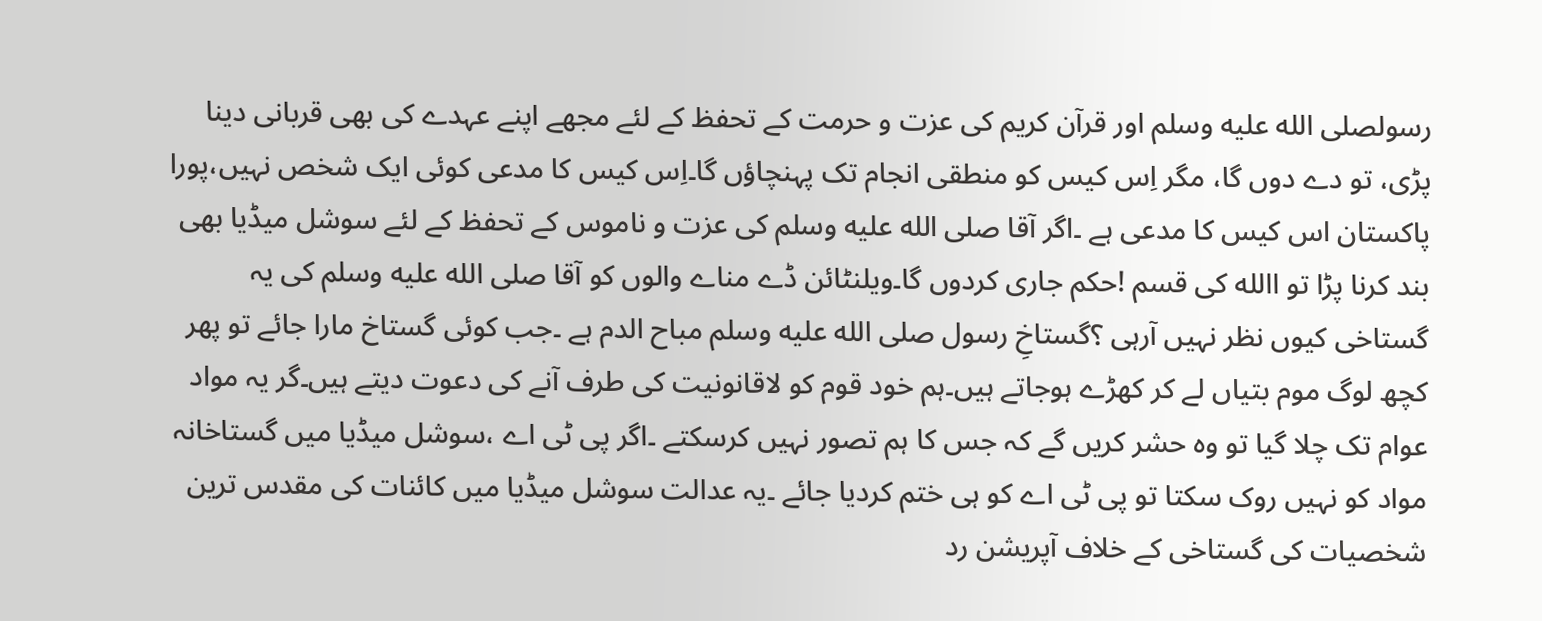رسولصلى الله عليه وسلم اور قرآن کریم کی عزت و حرمت کے تحفظ کے لئے مجھے اپنے عہدے کی بھی قربانی دینا پڑی، تو دے دوں گا، مگر اِس کیس کو منطقی انجام تک پہنچاؤں گا۔اِس کیس کا مدعی کوئی ایک شخص نہیں،پورا پاکستان اس کیس کا مدعی ہے ۔اگر آقا صلى الله عليه وسلم کی عزت و ناموس کے تحفظ کے لئے سوشل میڈیا بھی بند کرنا پڑا تو االله کی قسم !حکم جاری کردوں گا۔ویلنٹائن ڈے مناے والوں کو آقا صلى الله عليه وسلم کی یہ گستاخی کیوں نظر نہیں آرہی ؟گستاخِ رسول صلى الله عليه وسلم مباح الدم ہے ۔جب کوئی گستاخ مارا جائے تو پھر کچھ لوگ موم بتیاں لے کر کھڑے ہوجاتے ہیں۔ہم خود قوم کو لاقانونیت کی طرف آنے کی دعوت دیتے ہیں۔گر یہ مواد عوام تک چلا گیا تو وہ حشر کریں گے کہ جس کا ہم تصور نہیں کرسکتے ۔اگر پی ٹی اے ،سوشل میڈیا میں گستاخانہ مواد کو نہیں روک سکتا تو پی ٹی اے کو ہی ختم کردیا جائے ۔یہ عدالت سوشل میڈیا میں کائنات کی مقدس ترین شخصیات کی گستاخی کے خلاف آپریشن رد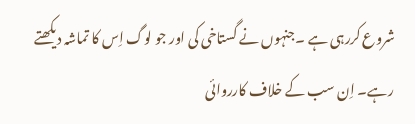شروع کررہی ہے ۔جنہوں نے گستاخی کی اور جو لوگ اِس کا تماشہ دیکھتے رہے۔ اِن سب کے خلاف کارروائی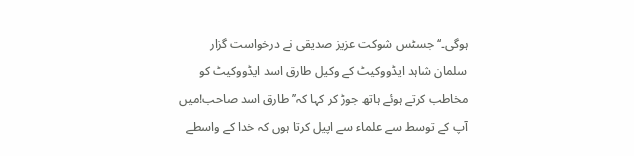ہوگی۔‘‘جسٹس شوکت عزیز صدیقی نے درخواست گزار سلمان شاہد ایڈووکیٹ کے وکیل طارق اسد ایڈووکیٹ کو مخاطب کرتے ہوئے ہاتھ جوڑ کر کہا کہ’’طارق اسد صاحب!میں آپ کے توسط سے علماء سے اپیل کرتا ہوں کہ خدا کے واسطے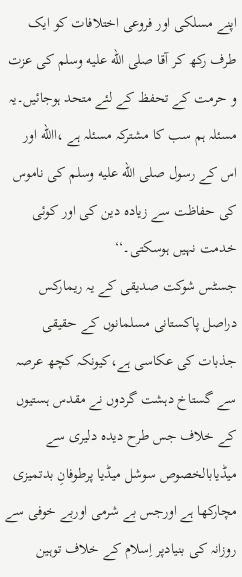اپنے مسلکی اور فروعی اختلافات کو ایک طرف رکھ کر آقا صلى الله عليه وسلم کی عزت و حرمت کے تحفظ کے لئے متحد ہوجائیں۔یہ مسئلہ ہم سب کا مشترکہ مسئلہ ہے ،االله اور اس کے رسول صلى الله عليه وسلم کی ناموس کی حفاظت سے زیادہ دین کی اور کوئی خدمت نہیں ہوسکتی۔‘‘
جسٹس شوکت صدیقی کے یہ ریمارکس دراصل پاکستانی مسلمانوں کے حقیقی جذبات کی عکاسی ہے،کیونکہ کچھ عرصہ سے گستاخ دہشت گردوں نے مقدس ہستیوں کے خلاف جس طرح دیدہ دلیری سے میڈیابالخصوص سوشل میڈیا پرطوفانِ بدتمیزی مچارکھا ہے اورجس بے شرمی اوربے خوفی سے روزانہ کی بنیادپر اِسلام کے خلاف توہین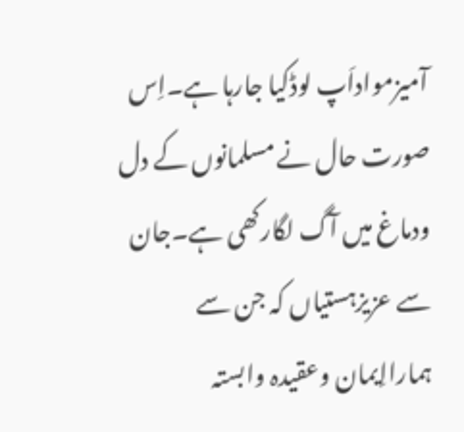آمیزمواداَپ لوڈکیا جارہا ہے۔اِس صورت حال نے مسلمانوں کے دل ودماغ میں آگ لگارکھی ہے۔جان سے عزیزہستیاں کہ جن سے ہمارااِیمان وعقیدہ وابستہ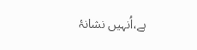ہے،اُنہیں نشانۂ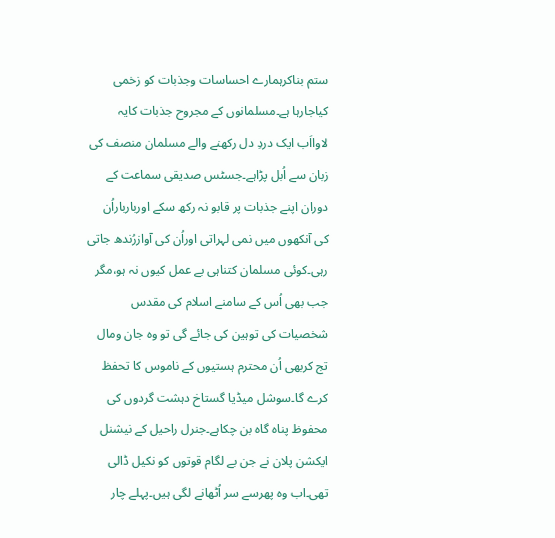ستم بناکرہمارے احساسات وجذبات کو زخمی کیاجارہا ہے۔مسلمانوں کے مجروح جذبات کایہ لاوااَب ایک دردِ دل رکھنے والے مسلمان منصف کی زبان سے اُبل پڑاہے۔جسٹس صدیقی سماعت کے دوران اپنے جذبات پر قابو نہ رکھ سکے اوربارباراُن کی آنکھوں میں نمی لہراتی اوراُن کی آوازرُندھ جاتی رہی۔کوئی مسلمان کتناہی بے عمل کیوں نہ ہو،مگر جب بھی اُس کے سامنے اسلام کی مقدس شخصیات کی توہین کی جائے گی تو وہ جان ومال تج کربھی اُن محترم ہستیوں کے ناموس کا تحفظ کرے گا۔سوشل میڈیا گستاخ دہشت گردوں کی محفوظ پناہ گاہ بن چکاہے۔جنرل راحیل کے نیشنل ایکشن پلان نے جن بے لگام قوتوں کو نکیل ڈالی تھی۔اب وہ پھرسے سر اُٹھانے لگی ہیں۔پہلے چار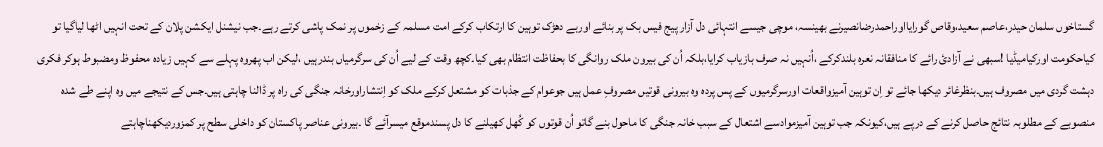گستاخوں سلمان حیدر،عاصم سعید،وقاص گورایااوراحمدرضانصیرنے بھینسہ، موچی جیسے انتہائی دل آزار پیج فیس بک پر بنائے اوربے دھڑک توہین کا ارتکاب کرکے امت مسلمہ کے زخموں پر نمک پاشی کرتے رہے۔جب نیشنل ایکشن پلان کے تحت انہیں اٹھا لیاگیا تو کیاحکومت اورکیامیڈیا !سبھی نے آزادیٔ رائے کا منافقانہ نعرہ بلندکرکے ،اُنہیں نہ صرف بازیاب کرایا،بلکہ اُن کی بیرون ملک روانگی کا بحفاظت انتظام بھی کیا۔کچھ وقت کے لیے اُن کی سرگرمیاں بندرہیں ،لیکن اب پھروہ پہلے سے کہیں زیادہ محفوظ ومضبوط ہوکر فکری دہشت گردی میں مصروف ہیں۔بنظرغائر دیکھا جائے تو اِن توہین آمیزواقعات اورسرگرمیوں کے پس پردہ وہ بیرونی قوتیں مصروفِ عمل ہیں جوعوام کے جذبات کو مشتعل کرکے ملک کو اِنتشاراورخانہ جنگی کی راہ پر ڈالنا چاہتی ہیں۔جس کے نتیجے میں وہ اپنے طے شدہ منصوبے کے مطلوبہ نتائج حاصل کرنے کے درپے ہیں،کیونکہ جب توہین آمیزموادسے اشتعال کے سبب خانہ جنگی کا ماحول بنے گاتو اُن قوتوں کو کُھل کھیلنے کا دل پسندموقع میسرآئے گا ۔بیرونی عناصر پاکستان کو داخلی سطح پر کمزوردیکھناچاہتے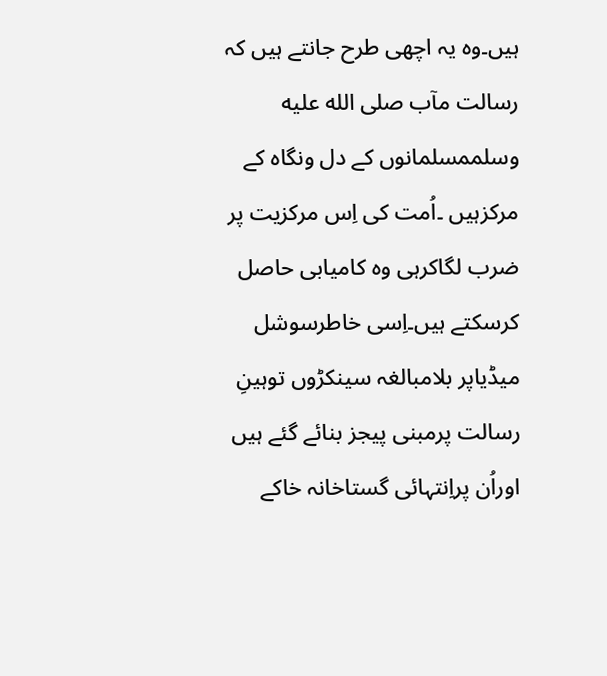ہیں۔وہ یہ اچھی طرح جانتے ہیں کہ رسالت مآب صلى الله عليه وسلممسلمانوں کے دل ونگاہ کے مرکزہیں ۔اُمت کی اِس مرکزیت پر ضرب لگاکرہی وہ کامیابی حاصل کرسکتے ہیں۔اِسی خاطرسوشل میڈیاپر بلامبالغہ سینکڑوں توہینِ رسالت پرمبنی پیجز بنائے گئے ہیں اوراُن پراِنتہائی گستاخانہ خاکے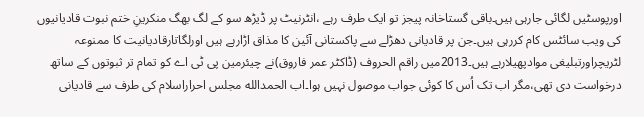اورپوسٹیں لگائی جارہی ہیں۔باقی گستاخانہ پیجز تو ایک طرف رہے ،انٹرنیٹ پر ڈیڑھ سو کے لگ بھگ منکرینِ ختم نبوت قادیانیوں کی ویب سائٹس کام کررہی ہیں۔جن پر قادیانی دھڑلے سے پاکستانی آئین کا مذاق اڑارہے ہیں اورلگاتارقادیانیت کا ممنوعہ لٹریچراورتبلیغی موادپھیلارہے ہیں۔2013میں راقم الحروف (ڈاکٹر عمر فاروق)نے چیئرمین پی ٹی اے کو تمام تر ثبوتوں کے ساتھ درخواست دی تھی،مگر اب تک اُس کا کوئی جواب موصول نہیں ہوا۔اب الحمدالله مجلس احراراسلام کی طرف سے قادیانی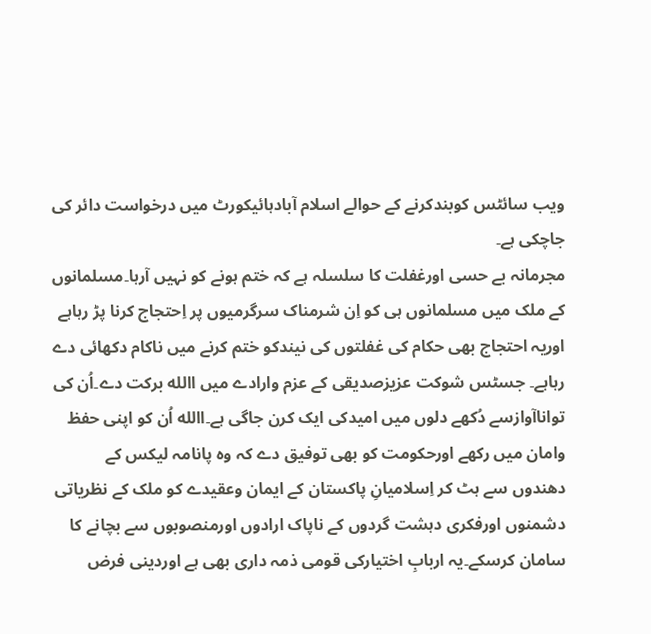ویب سائٹس کوبندکرنے کے حوالے اسلام آبادہائیکورٹ میں درخواست دائر کی جاچکی ہے۔
مجرمانہ بے حسی اورغفلت کا سلسلہ ہے کہ ختم ہونے کو نہیں آرہا۔مسلمانوں کے ملک میں مسلمانوں ہی کو اِن شرمناک سرگرمیوں پر اِحتجاج کرنا پڑ رہاہے اوریہ احتجاج بھی حکام کی غفلتوں کی نیندکو ختم کرنے میں ناکام دکھائی دے رہاہے۔ جسٹس شوکت عزیزصدیقی کے عزم وارادے میں االله برکت دے۔اُن کی تواناآوازسے دُکھے دلوں میں امیدکی ایک کرن جاگی ہے۔االله اُن کو اپنی حفظ وامان میں رکھے اورحکومت کو بھی توفیق دے کہ وہ پانامہ لیکس کے دھندوں سے ہٹ کر اِسلامیانِ پاکستان کے ایمان وعقیدے کو ملک کے نظریاتی دشمنوں اورفکری دہشت گردوں کے ناپاک ارادوں اورمنصوبوں سے بچانے کا سامان کرسکے۔یہ اربابِ اختیارکی قومی ذمہ داری بھی ہے اوردینی فرض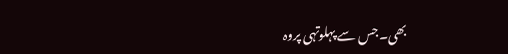بھی۔جس سے پہلوتہی پروہ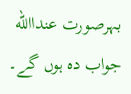بہرصورت عنداالله جواب دہ ہوں گے۔